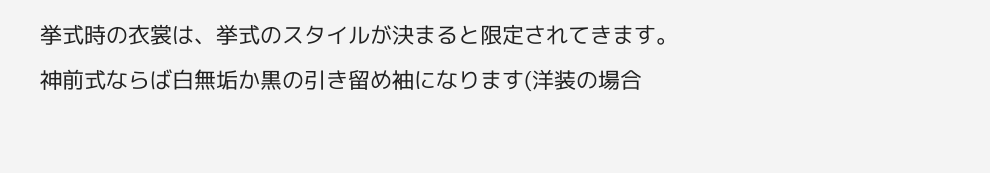挙式時の衣裳は、挙式のスタイルが決まると限定されてきます。神前式ならば白無垢か黒の引き留め袖になります(洋装の場合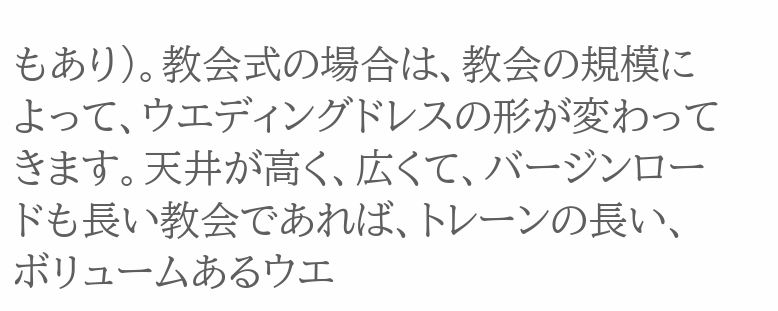もあり)。教会式の場合は、教会の規模によって、ウエディングドレスの形が変わってきます。天井が高く、広くて、バージンロードも長い教会であれば、トレーンの長い、ボリュームあるウエ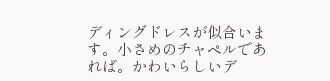ディングドレスが似合います。小さめのチャペルであれば。かわいらしいデ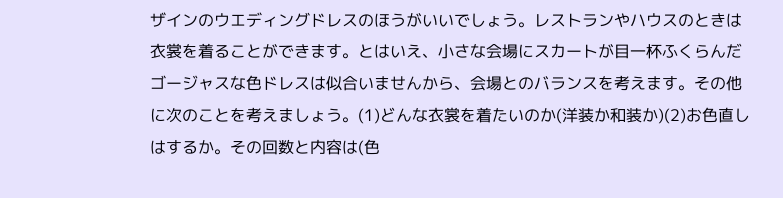ザインのウエディングドレスのほうがいいでしょう。レストランやハウスのときは衣裳を着ることができます。とはいえ、小さな会場にスカートが目一杯ふくらんだゴージャスな色ドレスは似合いませんから、会場とのバランスを考えます。その他に次のことを考えましょう。(1)どんな衣裳を着たいのか(洋装か和装か)(2)お色直しはするか。その回数と内容は(色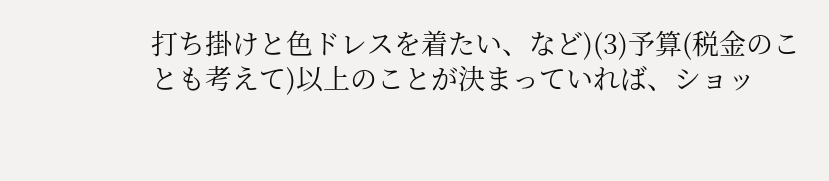打ち掛けと色ドレスを着たい、など)(3)予算(税金のことも考えて)以上のことが決まっていれば、ショッ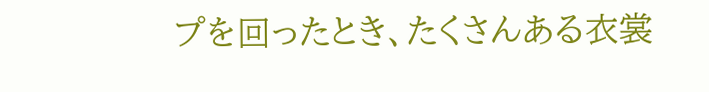プを回ったとき、たくさんある衣裳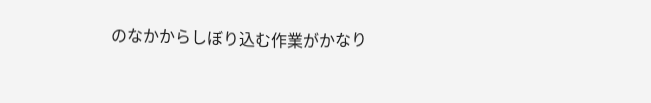のなかからしぼり込む作業がかなり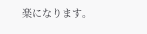楽になります。